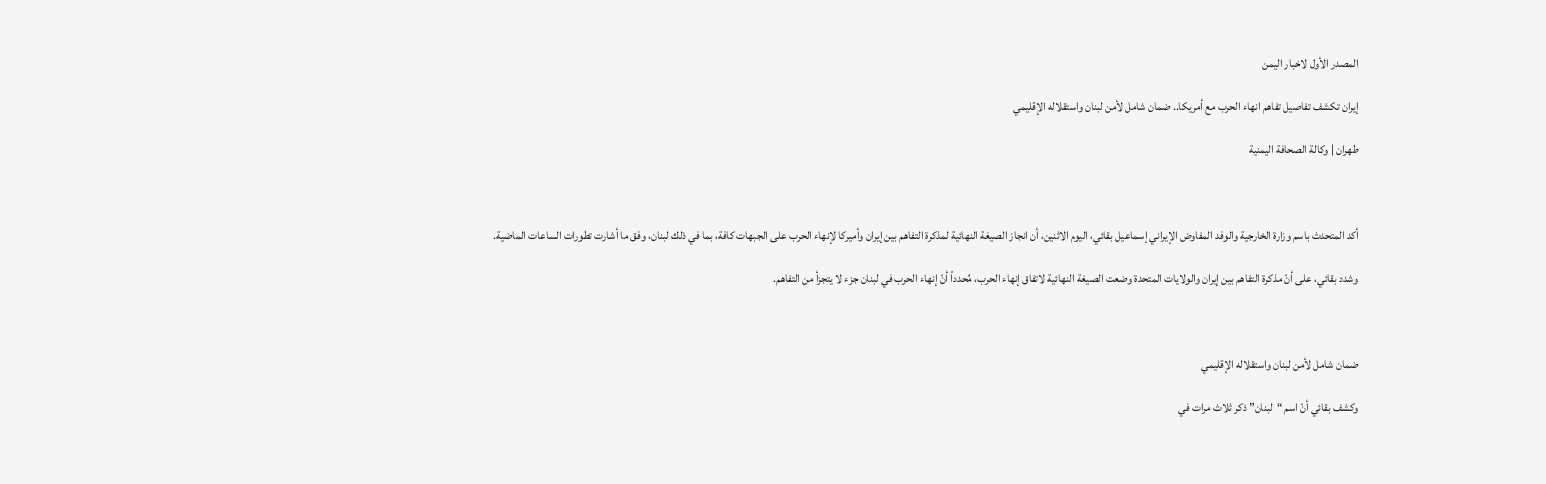المصدر الأول لاخبار اليمن

إيران تكشف تفاصيل تفاهم انهاء الحرب مع أمريكا.. ضمان شامل لأمن لبنان واستقلاله الإقليمي

طهران | وكالة الصحافة اليمنية



أكد المتحدث باسم وزارة الخارجية والوفد المفاوض الإيراني إسماعيل بقائي، اليوم الاثنين، أن انجاز الصيغة النهائية لمذكرة التفاهم بين إيران وأميركا لإنهاء الحرب على الجبهات كافة، بما في ذلك لبنان، وفق ما أشارت تطورات الساعات الماضية.

وشدد بقائي، على أنّ مذكرة التفاهم بين إيران والولايات المتحدة وضعت الصيغة النهائية لاتفاق إنهاء الحرب، مُحدداً أنّ إنهاء الحرب في لبنان جزء لا يتجزأ من التفاهم.



ضمان شامل لأمن لبنان واستقلاله الإقليمي

وكشف بقائي أنّ اسم “لبنان” ذكر ثلاث مرات في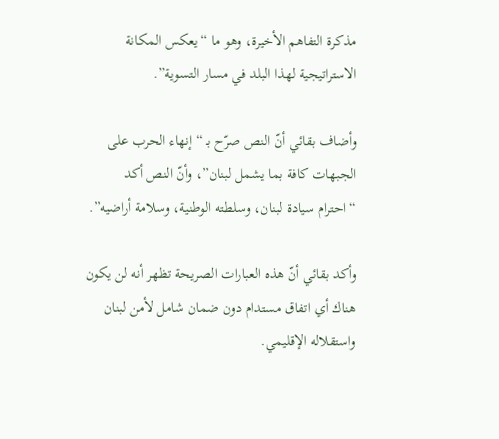مذكرة التفاهم الأخيرة، وهو ما “يعكس المكانة الاستراتيجية لهذا البلد في مسار التسوية”.

وأضاف بقائي أنّ النص صرّح بـ “إنهاء الحرب على الجبهات كافة بما يشمل لبنان”، وأنّ النص أكد “احترام سيادة لبنان، وسلطته الوطنية، وسلامة أراضيه”.

وأكد بقائي أنّ هذه العبارات الصريحة تظهر أنه لن يكون هناك أي اتفاق مستدام دون ضمان شامل لأمن لبنان واستقلاله الإقليمي.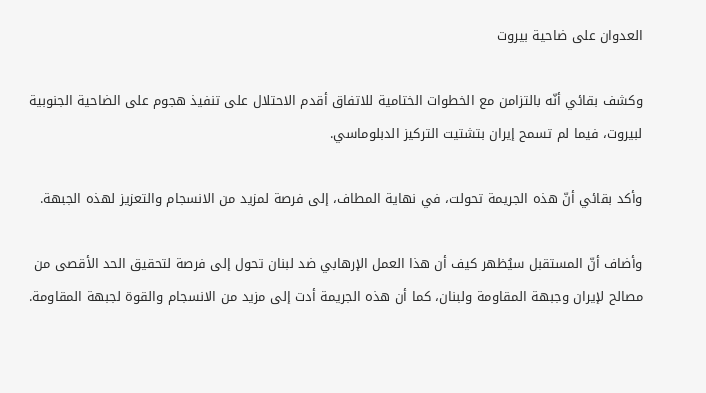العدوان على ضاحية بيروت

وكشف بقائي أنّه بالتزامن مع الخطوات الختامية للاتفاق أقدم الاحتلال على تنفيذ هجوم على الضاحية الجنوبية لبيروت، فيما لم تسمح إيران بتشتيت التركيز الدبلوماسي.

وأكد بقائي أنّ هذه الجريمة تحولت، في نهاية المطاف، إلى فرصة لمزيد من الانسجام والتعزيز لهذه الجبهة.

وأضاف أنّ المستقبل سيُظهر كيف أن هذا العمل الإرهابي ضد لبنان تحول إلى فرصة لتحقيق الحد الأقصى من مصالح لإيران وجبهة المقاومة ولبنان، كما أن هذه الجريمة أدت إلى مزيد من الانسجام والقوة لجبهة المقاومة.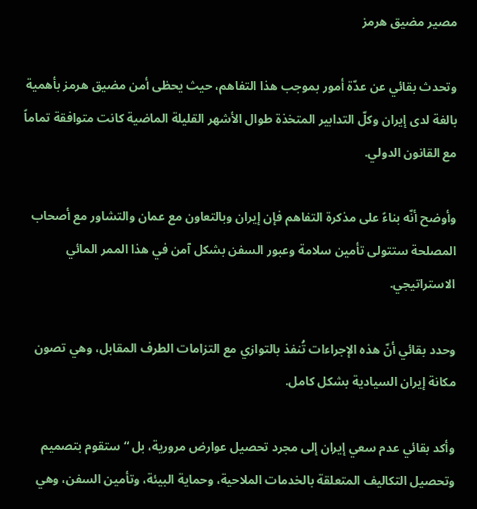مصير مضيق هرمز

وتحدث بقائي عن عدّة أمور بموجب هذا التفاهم، حيث يحظى أمن مضيق هرمز بأهمية بالغة لدى إيران وكلّ التدابير المتخذة طوال الأشهر القليلة الماضية كانت متوافقة تماماً مع القانون الدولي.

وأوضح أنّه بناءً على مذكرة التفاهم فإن إيران وبالتعاون مع عمان والتشاور مع أصحاب المصلحة ستتولى تأمين سلامة وعبور السفن بشكل آمن في هذا الممر المائي الاستراتيجي.

وحدد بقائي أنّ هذه الإجراءات تُنفذ بالتوازي مع التزامات الطرف المقابل، وهي تصون مكانة إيران السيادية بشكل كامل.

وأكد بقائي عدم سعي إيران إلى مجرد تحصيل عوارض مرورية، بل “ستقوم بتصميم وتحصيل التكاليف المتعلقة بالخدمات الملاحية، وحماية البيئة، وتأمين السفن، وهي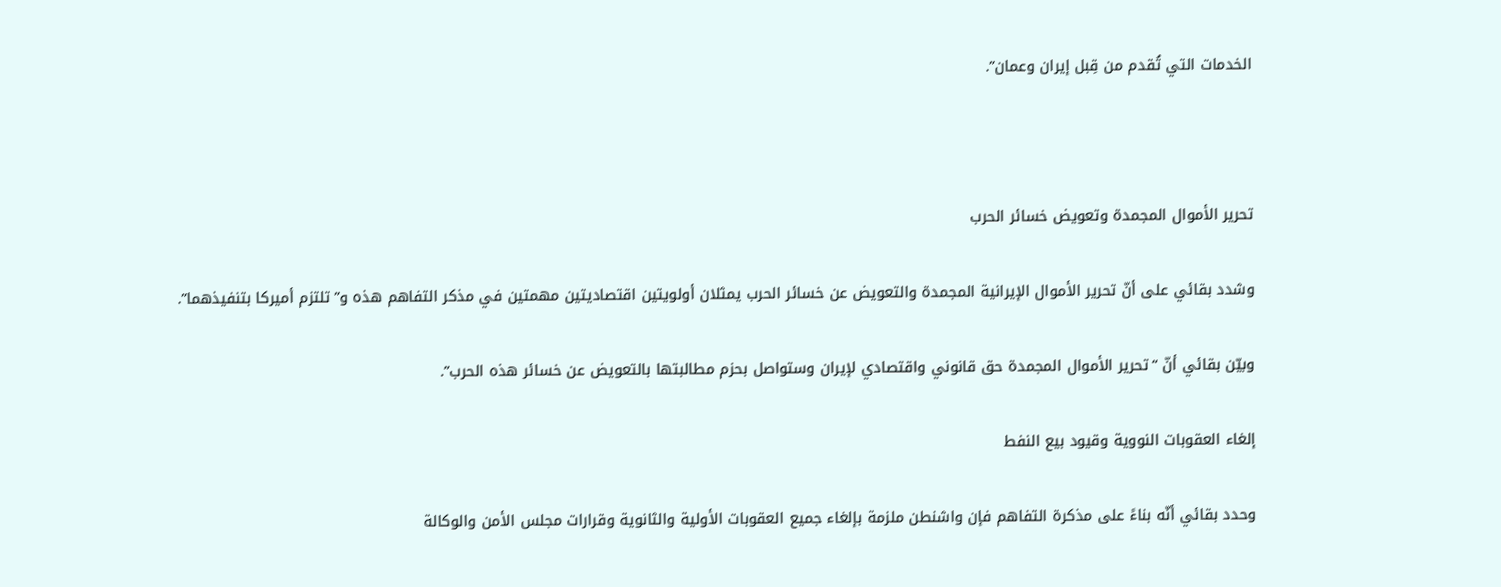الخدمات التي تُقدم من قِبل إيران وعمان”.



تحرير الأموال المجمدة وتعويض خسائر الحرب

وشدد بقائي على أنّ تحرير الأموال الإيرانية المجمدة والتعويض عن خسائر الحرب يمثلان أولويتين اقتصاديتين مهمتين في مذكر التفاهم هذه و”تلتزم أميركا بتنفيذهما”.

وبيّن بقائي أنّ “تحرير الأموال المجمدة حق قانوني واقتصادي لإيران وستواصل بحزم مطالبتها بالتعويض عن خسائر هذه الحرب”.

إلغاء العقوبات النووية وقيود بيع النفط

وحدد بقائي أنّه بناءً على مذكرة التفاهم فإن واشنطن ملزمة بإلغاء جميع العقوبات الأولية والثانوية وقرارات مجلس الأمن والوكالة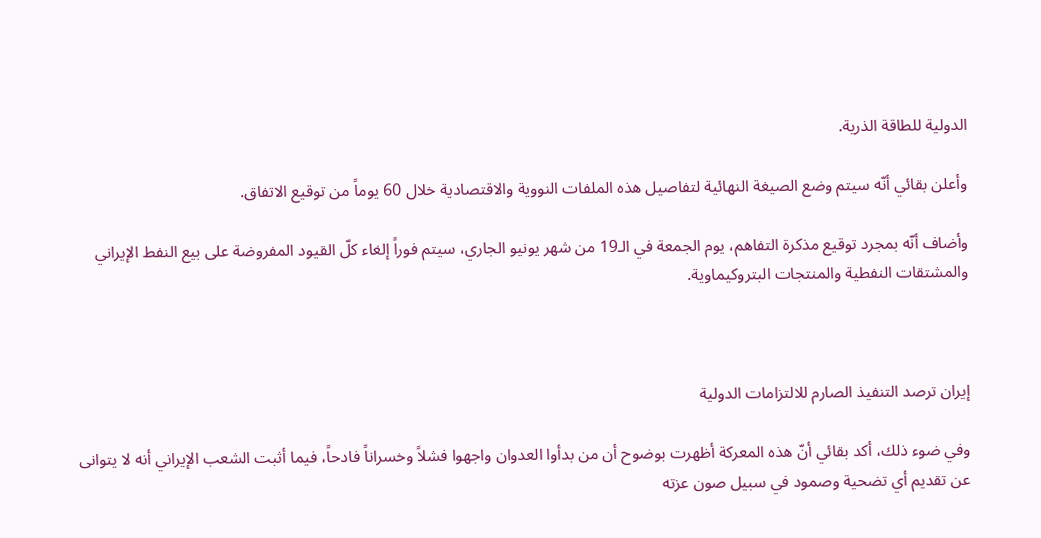الدولية للطاقة الذرية.

وأعلن بقائي أنّه سيتم وضع الصيغة النهائية لتفاصيل هذه الملفات النووية والاقتصادية خلال 60 يوماً من توقيع الاتفاق.

وأضاف أنّه بمجرد توقيع مذكرة التفاهم، يوم الجمعة في الـ19 من شهر يونيو الجاري، سيتم فوراً إلغاء كلّ القيود المفروضة على بيع النفط الإيراني والمشتقات النفطية والمنتجات البتروكيماوية.



إيران ترصد التنفيذ الصارم للالتزامات الدولية

وفي ضوء ذلك، أكد بقائي أنّ هذه المعركة أظهرت بوضوح أن من بدأوا العدوان واجهوا فشلاً وخسراناً فادحاً، فيما أثبت الشعب الإيراني أنه لا يتوانى عن تقديم أي تضحية وصمود في سبيل صون عزته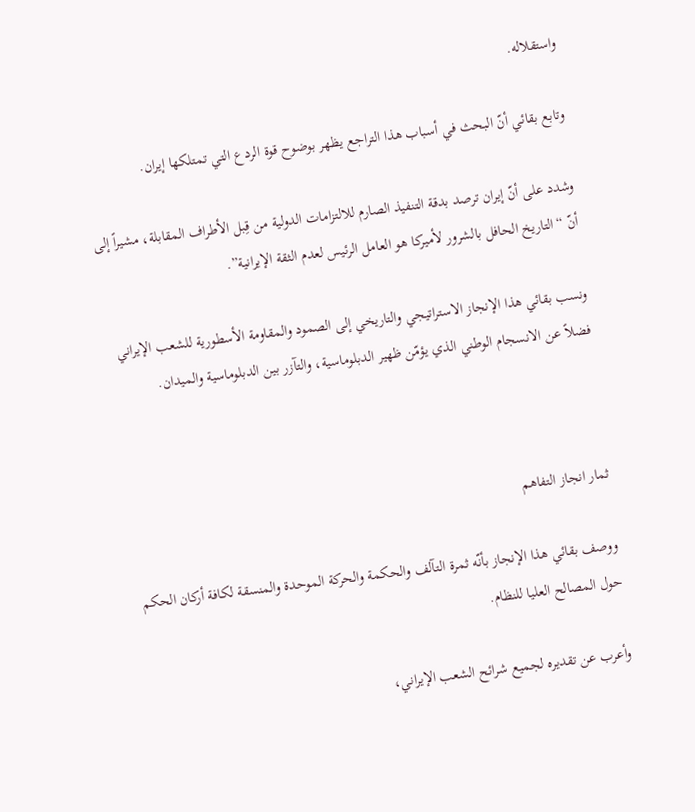واستقلاله.

وتابع بقائي أنّ البحث في أسباب هذا التراجع يظهر بوضوح قوة الردع التي تمتلكها إيران.

وشدد على أنّ إيران ترصد بدقة التنفيذ الصارم للالتزامات الدولية من قِبل الأطراف المقابلة، مشيراً إلى أنّ “التاريخ الحافل بالشرور لأميركا هو العامل الرئيس لعدم الثقة الإيرانية”.

ونسب بقائي هذا الإنجاز الاستراتيجي والتاريخي إلى الصمود والمقاومة الأسطورية للشعب الإيراني فضلاً عن الانسجام الوطني الذي يؤمّن ظهير الدبلوماسية، والتآزر بين الدبلوماسية والميدان.



ثمار انجاز التفاهم

ووصف بقائي هذا الإنجاز بأنّه ثمرة التآلف والحكمة والحركة الموحدة والمنسقة لكافة أركان الحكم حول المصالح العليا للنظام.

وأعرب عن تقديره لجميع شرائح الشعب الإيراني،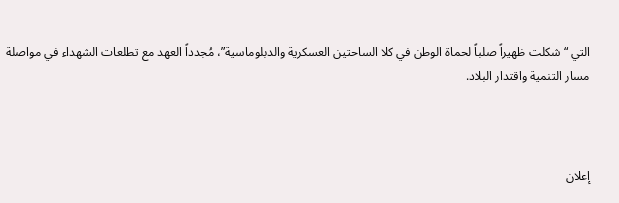التي “شكلت ظهيراً صلباً لحماة الوطن في كلا الساحتين العسكرية والدبلوماسية”، مُجدداً العهد مع تطلعات الشهداء في مواصلة مسار التنمية واقتدار البلاد.



إعلان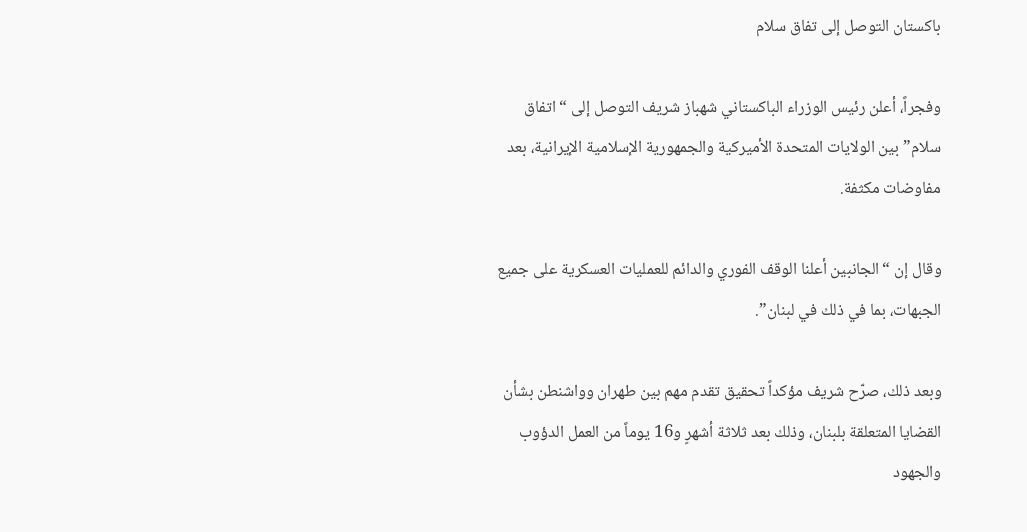باكستان التوصل إلى تفاق سلام

وفجراً، أعلن رئيس الوزراء الباكستاني شهباز شريف التوصل إلى “اتفاق سلام” بين الولايات المتحدة الأميركية والجمهورية الإسلامية الإيرانية، بعد مفاوضات مكثفة.

وقال إن “الجانبين أعلنا الوقف الفوري والدائم للعمليات العسكرية على جميع الجبهات، بما في ذلك في لبنان”.

وبعد ذلك، صرّح شريف مؤكداً تحقيق تقدم مهم بين طهران وواشنطن بشأن القضايا المتعلقة بلبنان، وذلك بعد ثلاثة أشهرٍ و16 يوماً من العمل الدؤوب والجهود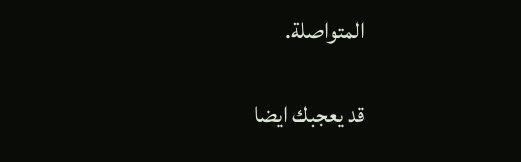المتواصلة.

قد يعجبك ايضا